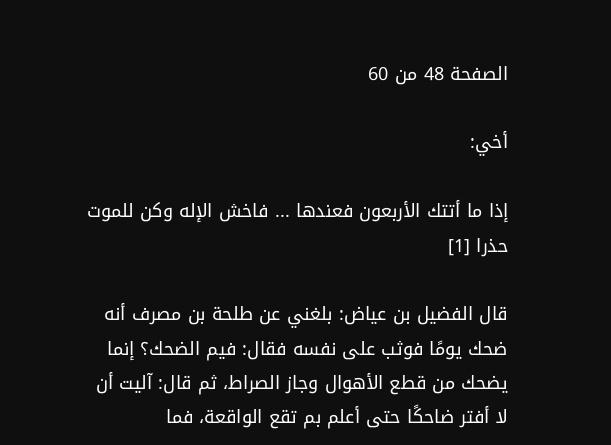الصفحة 48 من 60

أخي:

إذا ما أتتك الأربعون فعندها ... فاخش الإله وكن للموت حذرا [1]

قال الفضيل بن عياض: بلغني عن طلحة بن مصرف أنه ضحك يومًا فوثب على نفسه فقال: فيم الضحك؟ إنما يضحك من قطع الأهوال وجاز الصراط، ثم قال: آليت أن لا أفتر ضاحكًا حتى أعلم بم تقع الواقعة، فما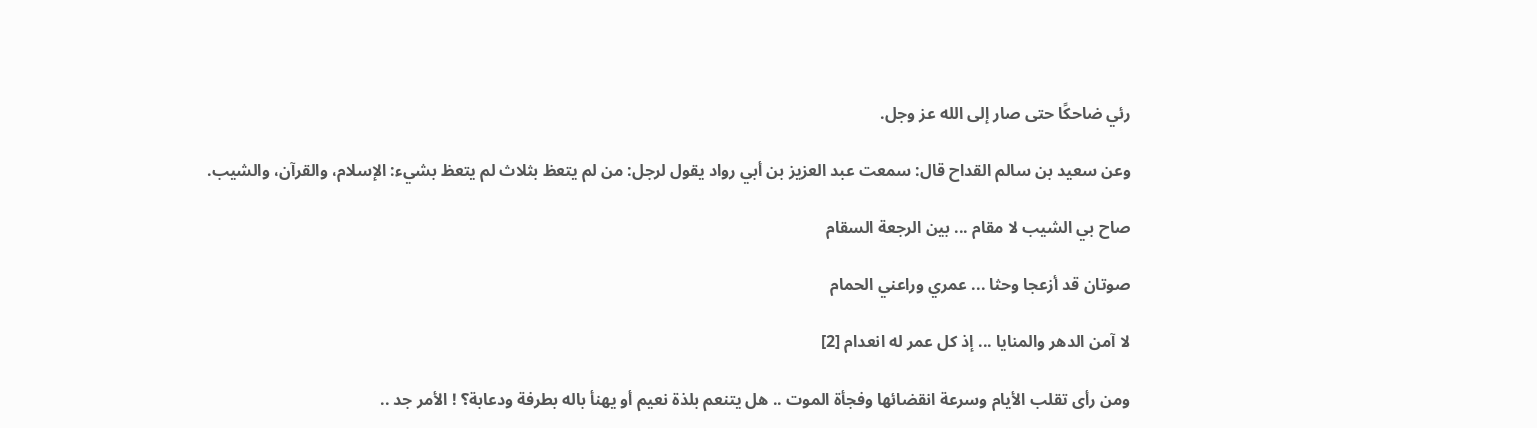رئي ضاحكًا حتى صار إلى الله عز وجل.

وعن سعيد بن سالم القداح قال: سمعت عبد العزيز بن أبي رواد يقول لرجل: من لم يتعظ بثلاث لم يتعظ بشيء: الإسلام، والقرآن، والشيب.

صاح بي الشيب لا مقام ... بين الرجعة السقام

صوتان قد أزعجا وحثا ... عمري وراعني الحمام

لا آمن الدهر والمنايا ... إذ كل عمر له انعدام [2]

ومن رأى تقلب الأيام وسرعة انقضائها وفجأة الموت .. هل يتنعم بلذة نعيم أو يهنأ باله بطرفة ودعابة؟ ! الأمر جد ..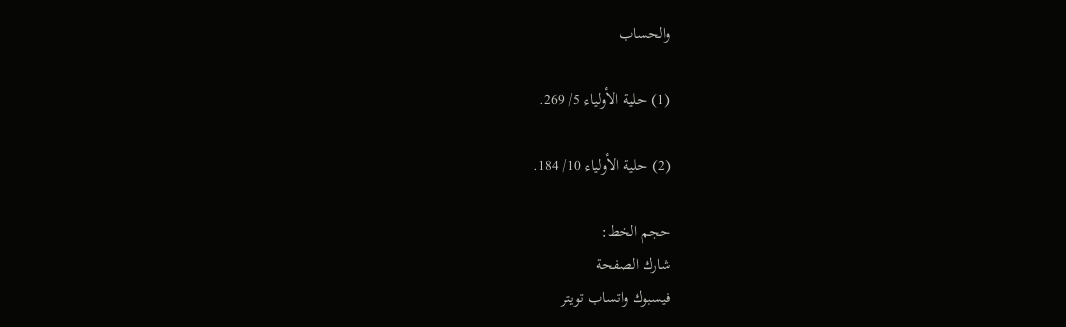والحساب

(1) حلية الأولياء 5/ 269.

(2) حلية الأولياء 10/ 184.

حجم الخط:
شارك الصفحة
فيسبوك واتساب تويتر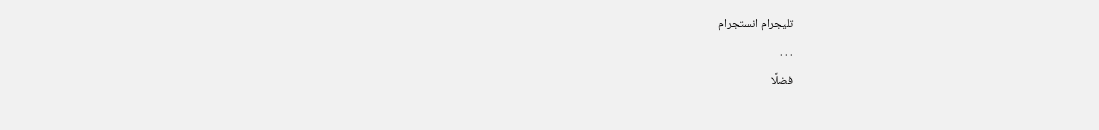تليجرام انستجرام
. . .
فضلًا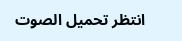انتظر تحميل الصوت